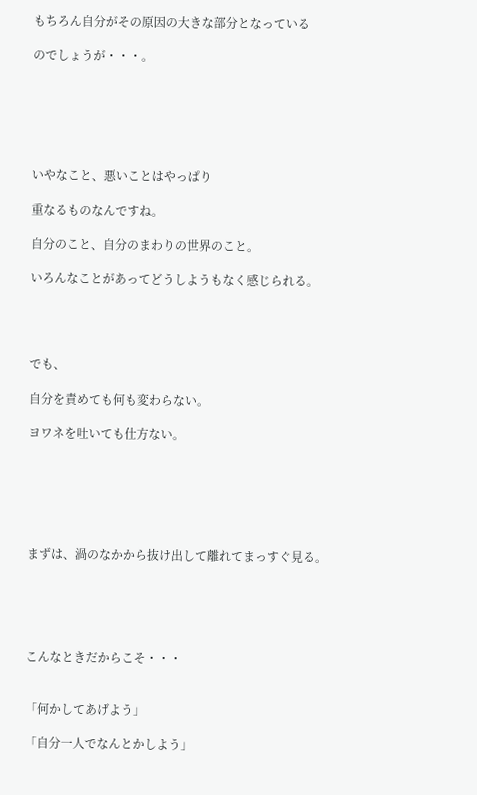もちろん自分がその原因の大きな部分となっている

のでしょうが・・・。






いやなこと、悪いことはやっぱり

重なるものなんですね。

自分のこと、自分のまわりの世界のこと。

いろんなことがあってどうしようもなく感じられる。




でも、

自分を責めても何も変わらない。

ヨワネを吐いても仕方ない。






まずは、渦のなかから抜け出して離れてまっすぐ見る。





こんなときだからこそ・・・


「何かしてあげよう」

「自分一人でなんとかしよう」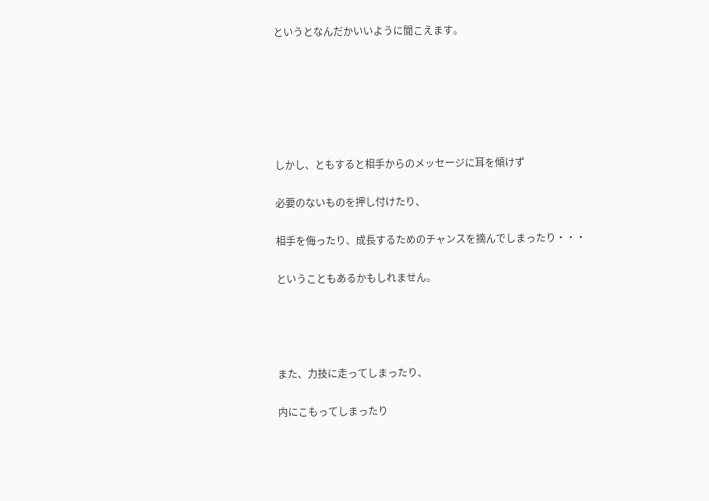というとなんだかいいように聞こえます。






しかし、ともすると相手からのメッセージに耳を傾けず

必要のないものを押し付けたり、

相手を侮ったり、成長するためのチャンスを摘んでしまったり・・・

ということもあるかもしれません。




また、力技に走ってしまったり、

内にこもってしまったり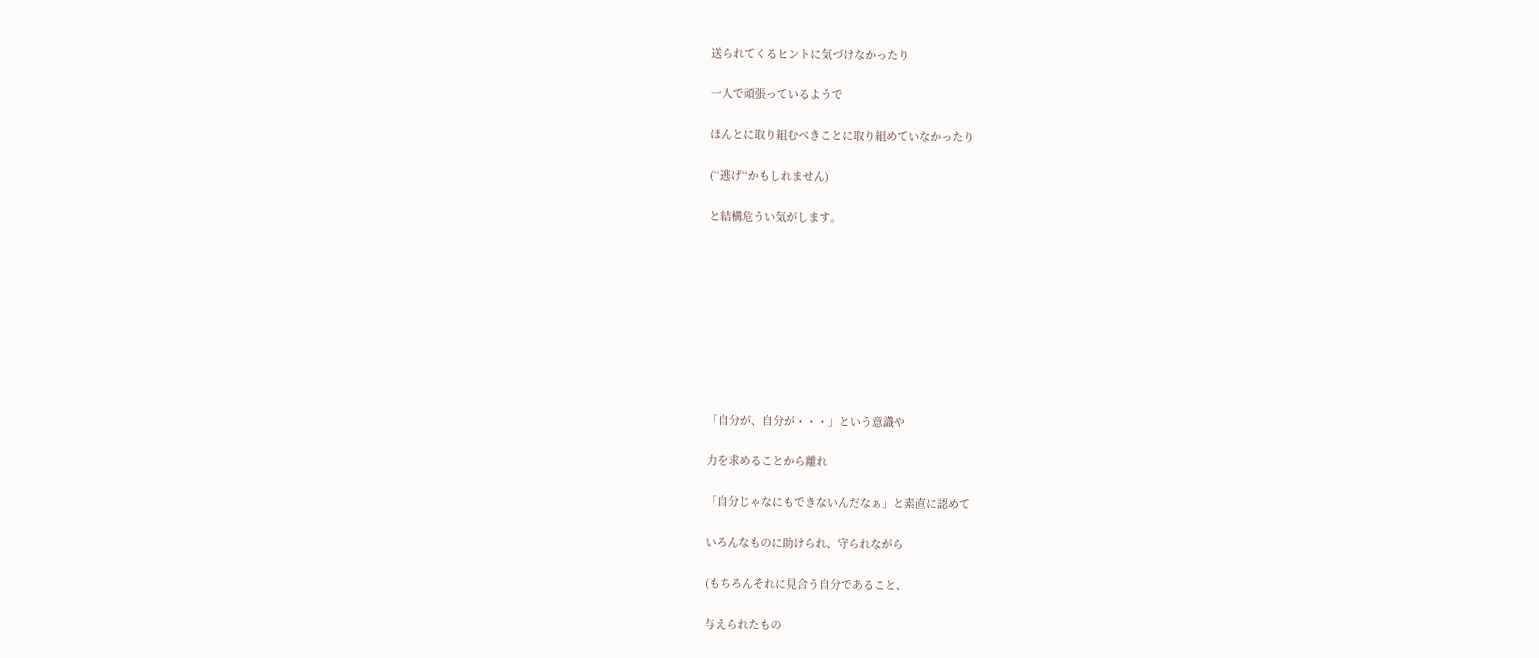送られてくるヒントに気づけなかったり

一人で頑張っているようで

ほんとに取り組むべきことに取り組めていなかったり

(‘‘逃げ‘‘かもしれません)

と結構危うい気がします。









「自分が、自分が・・・」という意識や

力を求めることから離れ

「自分じゃなにもできないんだなぁ」と素直に認めて

いろんなものに助けられ、守られながら

(もちろんそれに見合う自分であること、

与えられたもの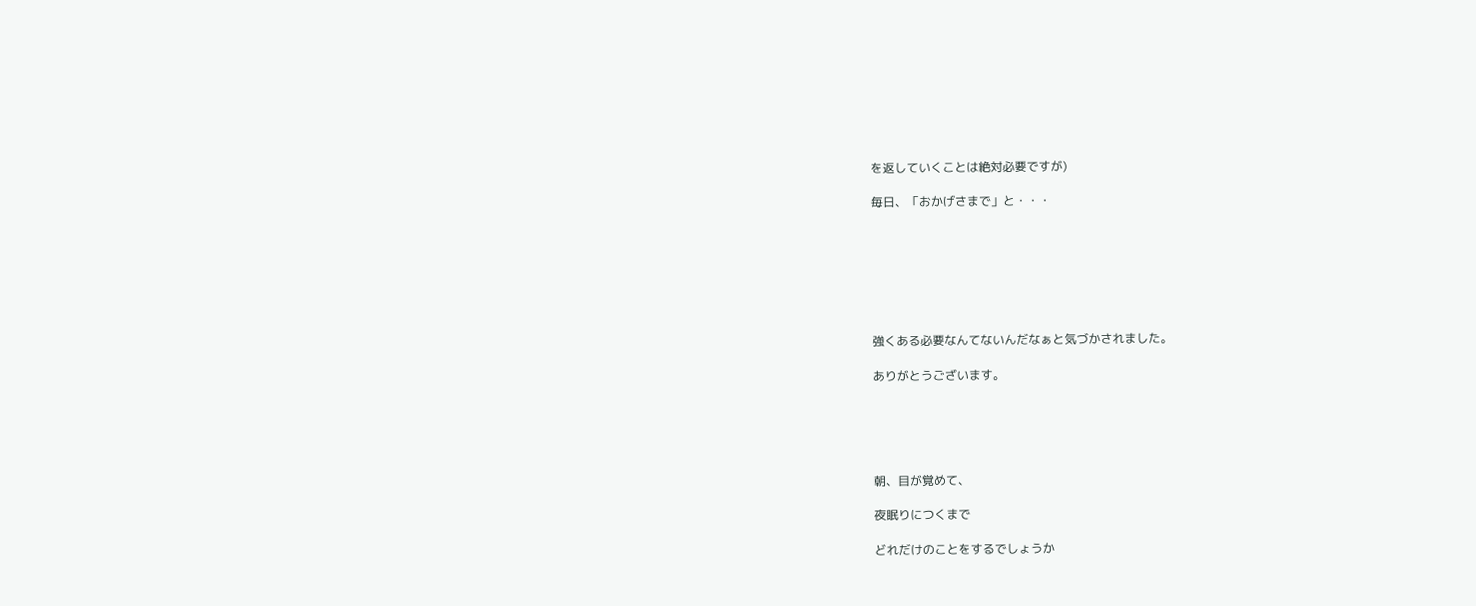を返していくことは絶対必要ですが)

毎日、「おかげさまで」と・・・







強くある必要なんてないんだなぁと気づかされました。

ありがとうございます。





朝、目が覚めて、

夜眠りにつくまで

どれだけのことをするでしょうか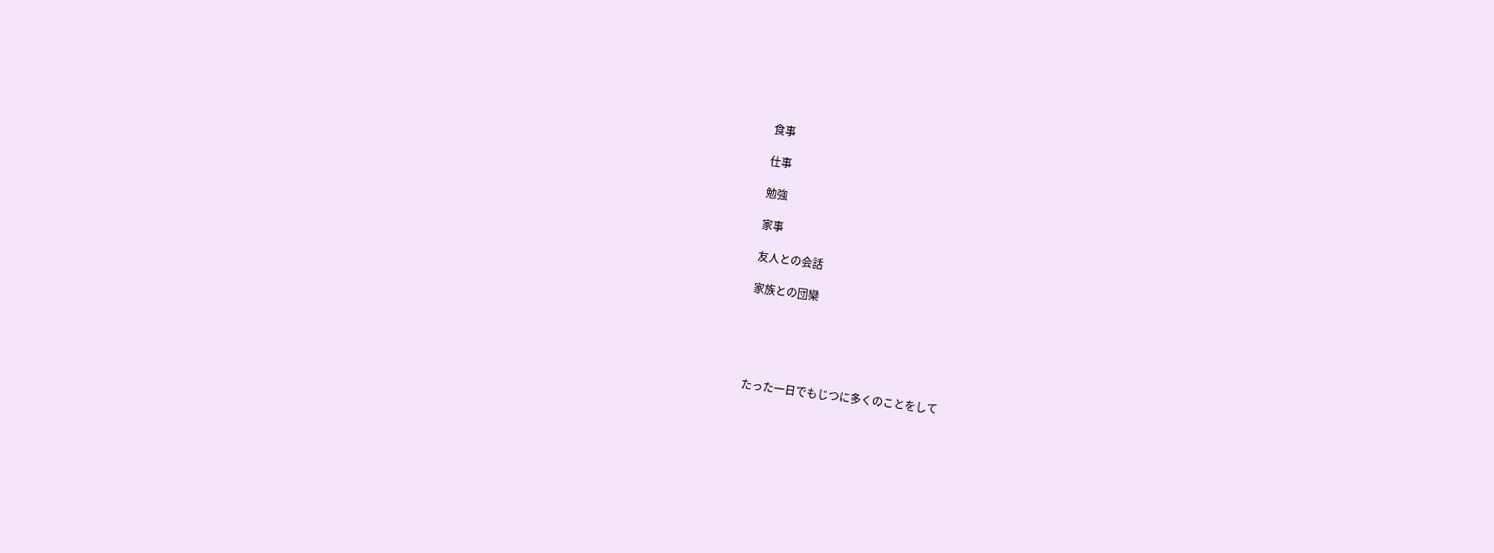食事

仕事

勉強

家事

友人との会話

家族との団欒





たった一日でもじつに多くのことをして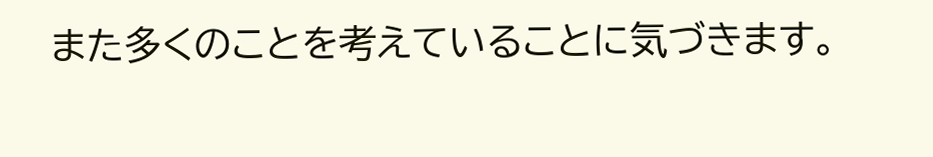また多くのことを考えていることに気づきます。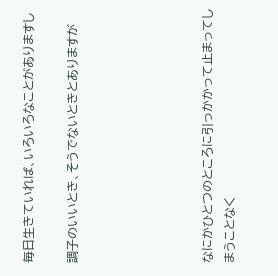毎日生きていれば、いろいろなことがありますし

調子のいいとき、そうでないときとありますが





なにかひとつのところに引っかかって止まってしまうことなく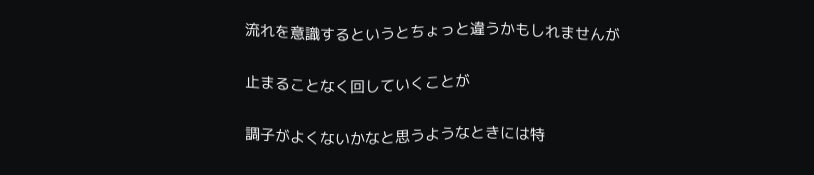流れを意識するというとちょっと違うかもしれませんが

止まることなく回していくことが

調子がよくないかなと思うようなときには特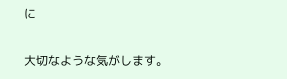に

大切なような気がします。